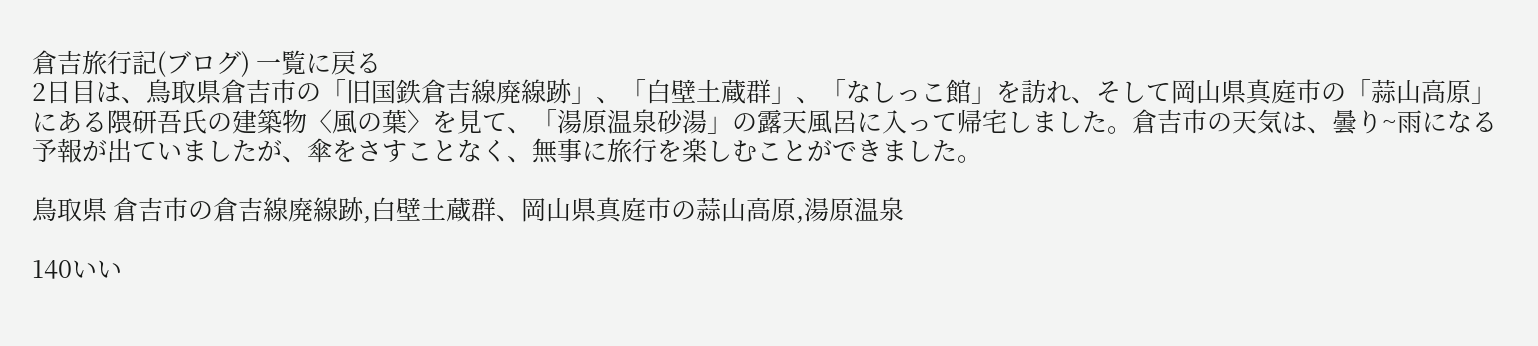倉吉旅行記(ブログ) 一覧に戻る
2日目は、鳥取県倉吉市の「旧国鉄倉吉線廃線跡」、「白壁土蔵群」、「なしっこ館」を訪れ、そして岡山県真庭市の「蒜山高原」にある隈研吾氏の建築物〈風の葉〉を見て、「湯原温泉砂湯」の露天風呂に入って帰宅しました。倉吉市の天気は、曇り~雨になる予報が出ていましたが、傘をさすことなく、無事に旅行を楽しむことができました。

鳥取県 倉吉市の倉吉線廃線跡,白壁土蔵群、岡山県真庭市の蒜山高原,湯原温泉

140いい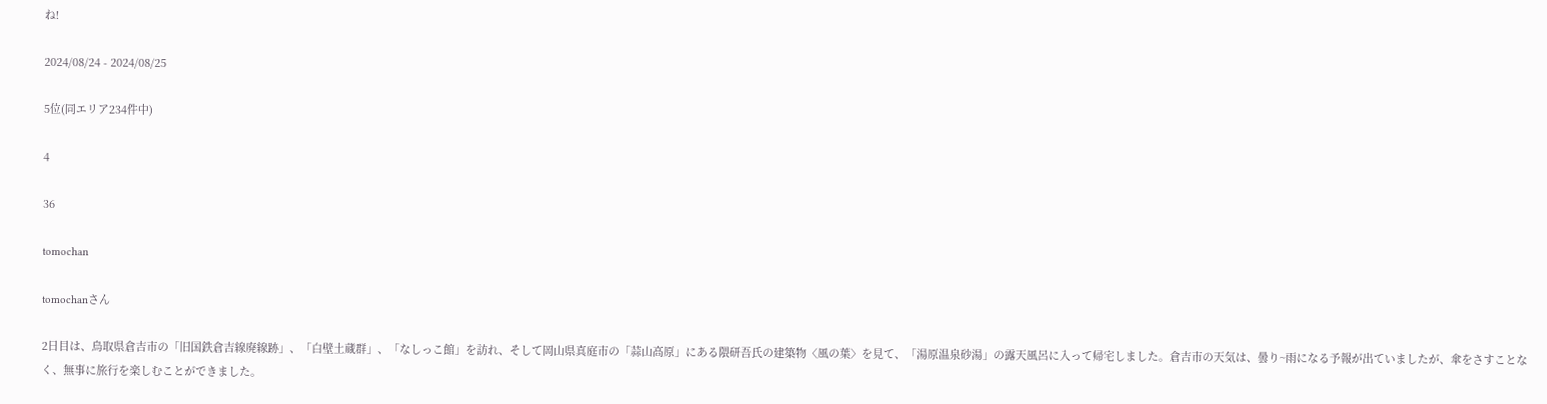ね!

2024/08/24 - 2024/08/25

5位(同エリア234件中)

4

36

tomochan

tomochanさん

2日目は、鳥取県倉吉市の「旧国鉄倉吉線廃線跡」、「白壁土蔵群」、「なしっこ館」を訪れ、そして岡山県真庭市の「蒜山高原」にある隈研吾氏の建築物〈風の葉〉を見て、「湯原温泉砂湯」の露天風呂に入って帰宅しました。倉吉市の天気は、曇り~雨になる予報が出ていましたが、傘をさすことなく、無事に旅行を楽しむことができました。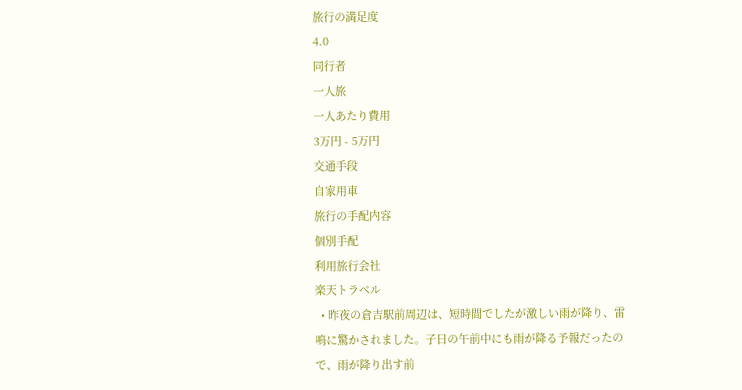旅行の満足度
4.0
同行者
一人旅
一人あたり費用
3万円 - 5万円
交通手段
自家用車
旅行の手配内容
個別手配
利用旅行会社
楽天トラベル
  • 昨夜の倉吉駅前周辺は、短時間でしたが激しい雨が降り、雷鳴に驚かされました。子日の午前中にも雨が降る予報だったので、雨が降り出す前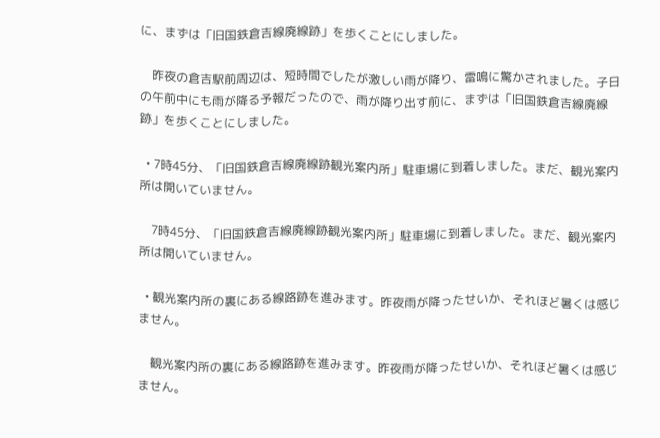に、まずは「旧国鉄倉吉線廃線跡」を歩くことにしました。

    昨夜の倉吉駅前周辺は、短時間でしたが激しい雨が降り、雷鳴に驚かされました。子日の午前中にも雨が降る予報だったので、雨が降り出す前に、まずは「旧国鉄倉吉線廃線跡」を歩くことにしました。

  • 7時45分、「旧国鉄倉吉線廃線跡観光案内所」駐車場に到着しました。まだ、観光案内所は開いていません。

    7時45分、「旧国鉄倉吉線廃線跡観光案内所」駐車場に到着しました。まだ、観光案内所は開いていません。

  • 観光案内所の裏にある線路跡を進みます。昨夜雨が降ったせいか、それほど暑くは感じません。

    観光案内所の裏にある線路跡を進みます。昨夜雨が降ったせいか、それほど暑くは感じません。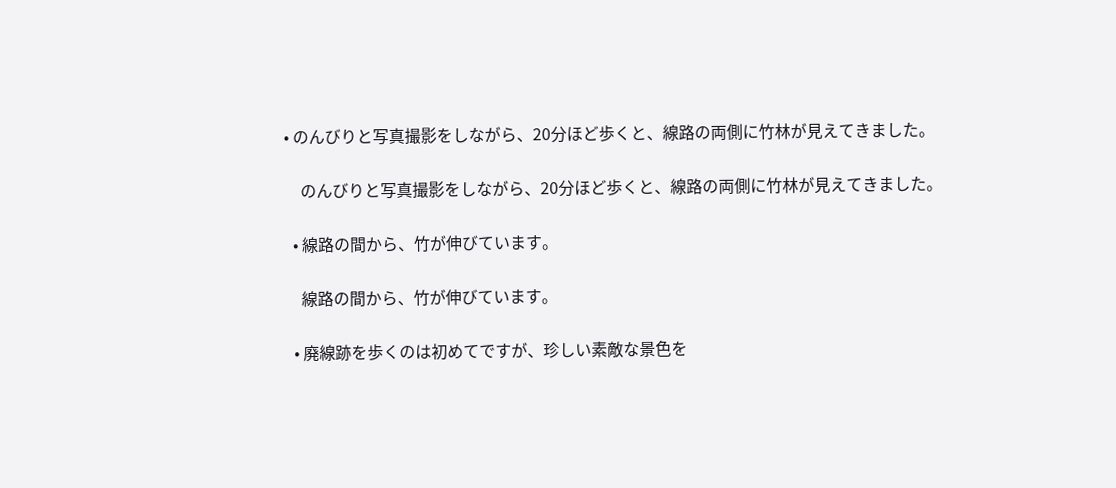• のんびりと写真撮影をしながら、20分ほど歩くと、線路の両側に竹林が見えてきました。

    のんびりと写真撮影をしながら、20分ほど歩くと、線路の両側に竹林が見えてきました。

  • 線路の間から、竹が伸びています。

    線路の間から、竹が伸びています。

  • 廃線跡を歩くのは初めてですが、珍しい素敵な景色を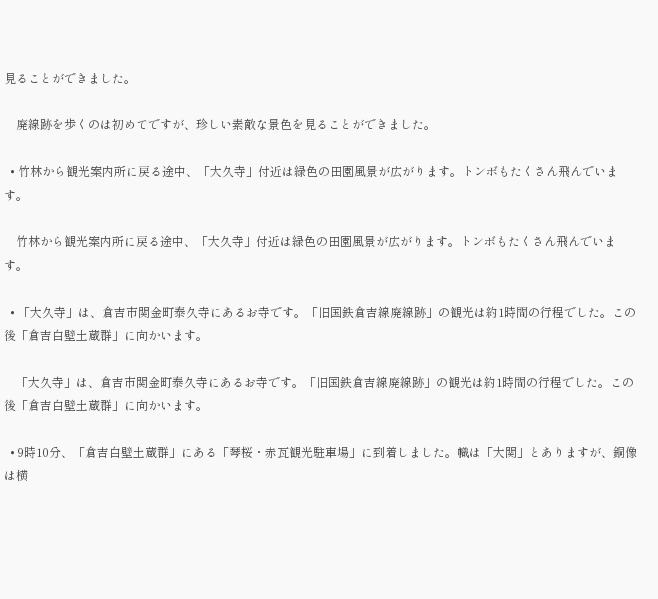見ることができました。

    廃線跡を歩くのは初めてですが、珍しい素敵な景色を見ることができました。

  • 竹林から観光案内所に戻る途中、「大久寺」付近は緑色の田園風景が広がります。トンボもたくさん飛んでいます。

    竹林から観光案内所に戻る途中、「大久寺」付近は緑色の田園風景が広がります。トンボもたくさん飛んでいます。

  • 「大久寺」は、倉吉市関金町泰久寺にあるお寺です。「旧国鉄倉吉線廃線跡」の観光は約1時間の行程でした。この後「倉吉白壁土蔵群」に向かいます。

    「大久寺」は、倉吉市関金町泰久寺にあるお寺です。「旧国鉄倉吉線廃線跡」の観光は約1時間の行程でした。この後「倉吉白壁土蔵群」に向かいます。

  • 9時10分、「倉吉白壁土蔵群」にある「琴桜・赤瓦観光駐車場」に到着しました。幟は「大関」とありますが、銅像は横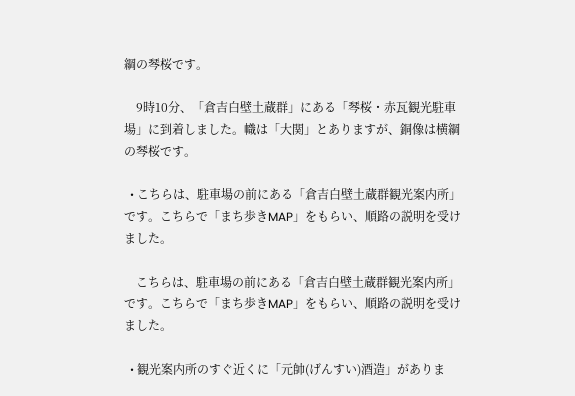綱の琴桜です。

    9時10分、「倉吉白壁土蔵群」にある「琴桜・赤瓦観光駐車場」に到着しました。幟は「大関」とありますが、銅像は横綱の琴桜です。

  • こちらは、駐車場の前にある「倉吉白壁土蔵群観光案内所」です。こちらで「まち歩きMAP」をもらい、順路の説明を受けました。

    こちらは、駐車場の前にある「倉吉白壁土蔵群観光案内所」です。こちらで「まち歩きMAP」をもらい、順路の説明を受けました。

  • 観光案内所のすぐ近くに「元帥(げんすい)酒造」がありま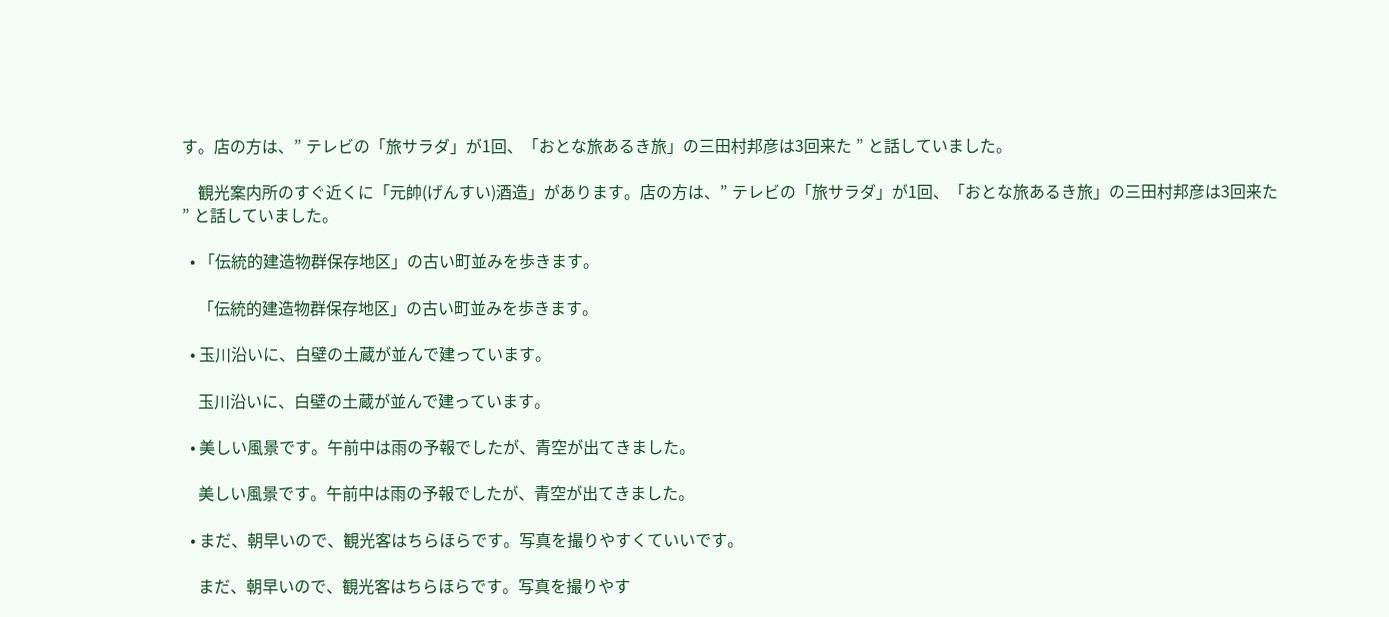す。店の方は、” テレビの「旅サラダ」が1回、「おとな旅あるき旅」の三田村邦彦は3回来た ” と話していました。

    観光案内所のすぐ近くに「元帥(げんすい)酒造」があります。店の方は、” テレビの「旅サラダ」が1回、「おとな旅あるき旅」の三田村邦彦は3回来た ” と話していました。

  • 「伝統的建造物群保存地区」の古い町並みを歩きます。

    「伝統的建造物群保存地区」の古い町並みを歩きます。

  • 玉川沿いに、白壁の土蔵が並んで建っています。

    玉川沿いに、白壁の土蔵が並んで建っています。

  • 美しい風景です。午前中は雨の予報でしたが、青空が出てきました。

    美しい風景です。午前中は雨の予報でしたが、青空が出てきました。

  • まだ、朝早いので、観光客はちらほらです。写真を撮りやすくていいです。

    まだ、朝早いので、観光客はちらほらです。写真を撮りやす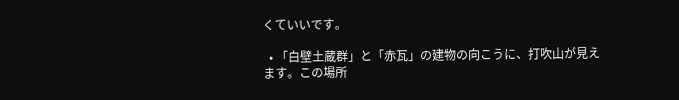くていいです。

  • 「白壁土蔵群」と「赤瓦」の建物の向こうに、打吹山が見えます。この場所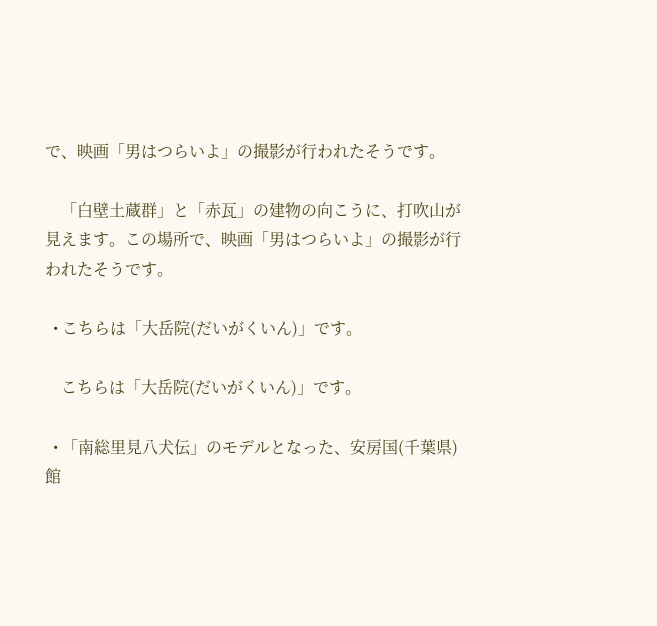で、映画「男はつらいよ」の撮影が行われたそうです。

    「白壁土蔵群」と「赤瓦」の建物の向こうに、打吹山が見えます。この場所で、映画「男はつらいよ」の撮影が行われたそうです。

  • こちらは「大岳院(だいがくいん)」です。

    こちらは「大岳院(だいがくいん)」です。

  • 「南総里見八犬伝」のモデルとなった、安房国(千葉県)館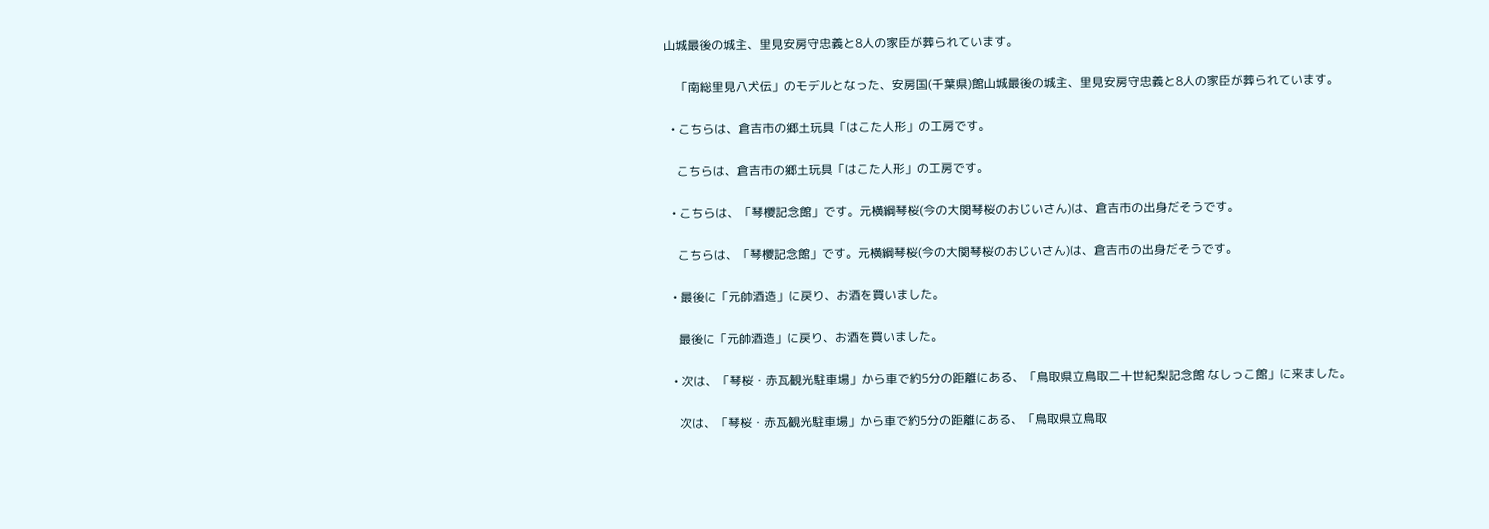山城最後の城主、里見安房守忠義と8人の家臣が葬られています。

    「南総里見八犬伝」のモデルとなった、安房国(千葉県)館山城最後の城主、里見安房守忠義と8人の家臣が葬られています。

  • こちらは、倉吉市の郷土玩具「はこた人形」の工房です。

    こちらは、倉吉市の郷土玩具「はこた人形」の工房です。

  • こちらは、「琴櫻記念館」です。元横綱琴桜(今の大関琴桜のおじいさん)は、倉吉市の出身だそうです。

    こちらは、「琴櫻記念館」です。元横綱琴桜(今の大関琴桜のおじいさん)は、倉吉市の出身だそうです。

  • 最後に「元帥酒造」に戻り、お酒を買いました。

    最後に「元帥酒造」に戻り、お酒を買いました。

  • 次は、「琴桜・赤瓦観光駐車場」から車で約5分の距離にある、「鳥取県立鳥取二十世紀梨記念館 なしっこ館」に来ました。

    次は、「琴桜・赤瓦観光駐車場」から車で約5分の距離にある、「鳥取県立鳥取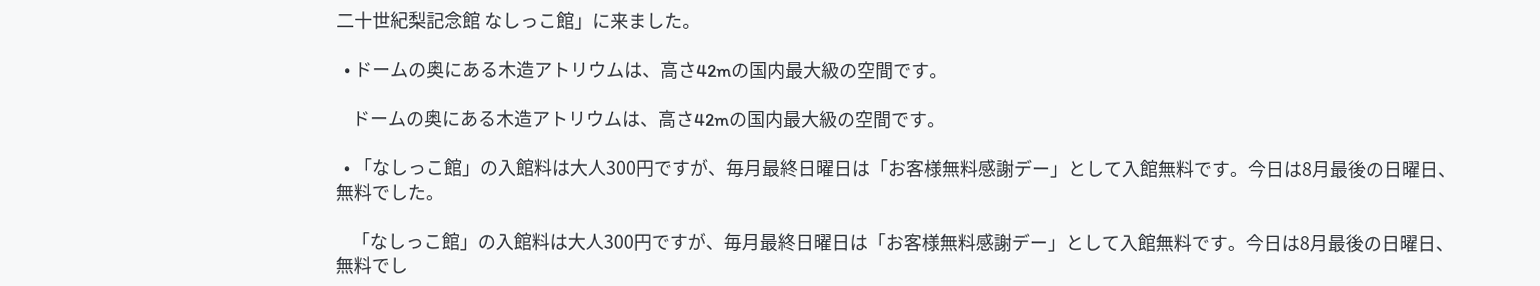二十世紀梨記念館 なしっこ館」に来ました。

  • ドームの奥にある木造アトリウムは、高さ42mの国内最大級の空間です。

    ドームの奥にある木造アトリウムは、高さ42mの国内最大級の空間です。

  • 「なしっこ館」の入館料は大人300円ですが、毎月最終日曜日は「お客様無料感謝デー」として入館無料です。今日は8月最後の日曜日、無料でした。

    「なしっこ館」の入館料は大人300円ですが、毎月最終日曜日は「お客様無料感謝デー」として入館無料です。今日は8月最後の日曜日、無料でし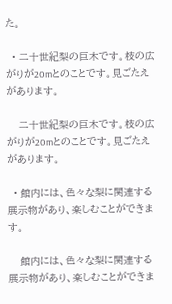た。

  • 二十世紀梨の巨木です。枝の広がりが20mとのことです。見ごたえがあります。

    二十世紀梨の巨木です。枝の広がりが20mとのことです。見ごたえがあります。

  • 館内には、色々な梨に関連する展示物があり、楽しむことができます。

    館内には、色々な梨に関連する展示物があり、楽しむことができま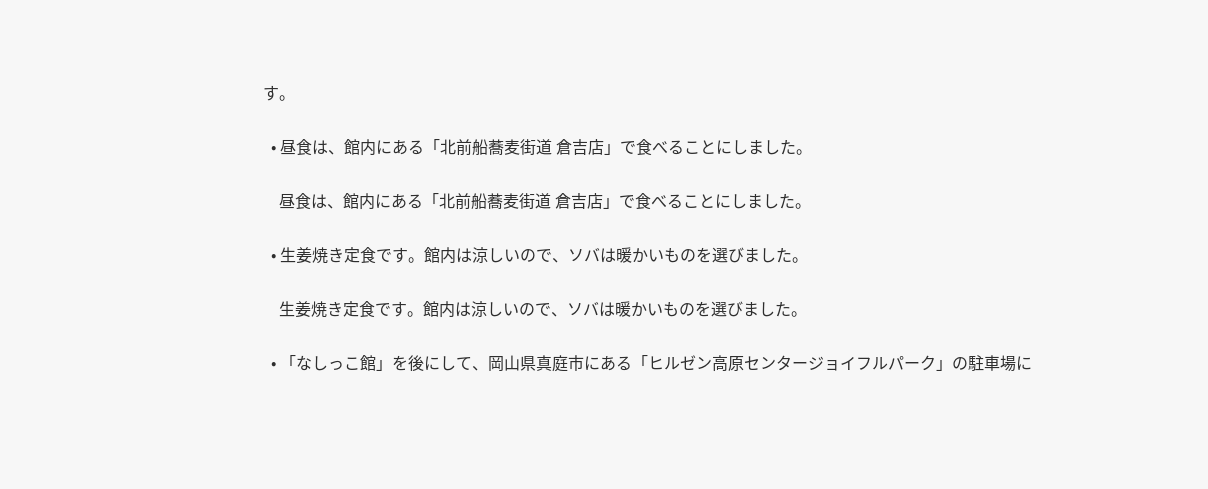す。

  • 昼食は、館内にある「北前船蕎麦街道 倉吉店」で食べることにしました。

    昼食は、館内にある「北前船蕎麦街道 倉吉店」で食べることにしました。

  • 生姜焼き定食です。館内は涼しいので、ソバは暖かいものを選びました。

    生姜焼き定食です。館内は涼しいので、ソバは暖かいものを選びました。

  • 「なしっこ館」を後にして、岡山県真庭市にある「ヒルゼン高原センタージョイフルパーク」の駐車場に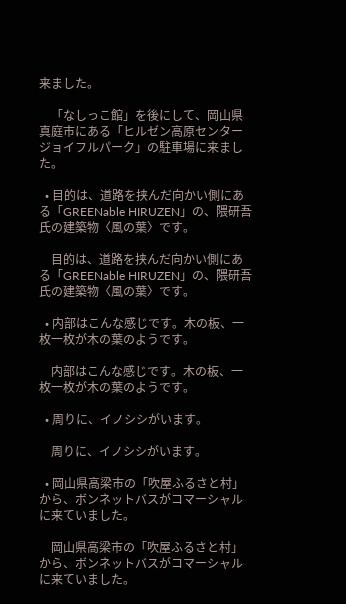来ました。

    「なしっこ館」を後にして、岡山県真庭市にある「ヒルゼン高原センタージョイフルパーク」の駐車場に来ました。

  • 目的は、道路を挟んだ向かい側にある「GREENable HIRUZEN」の、隈研吾氏の建築物〈風の葉〉です。

    目的は、道路を挟んだ向かい側にある「GREENable HIRUZEN」の、隈研吾氏の建築物〈風の葉〉です。

  • 内部はこんな感じです。木の板、一枚一枚が木の葉のようです。

    内部はこんな感じです。木の板、一枚一枚が木の葉のようです。

  • 周りに、イノシシがいます。

    周りに、イノシシがいます。

  • 岡山県高梁市の「吹屋ふるさと村」から、ボンネットバスがコマーシャルに来ていました。

    岡山県高梁市の「吹屋ふるさと村」から、ボンネットバスがコマーシャルに来ていました。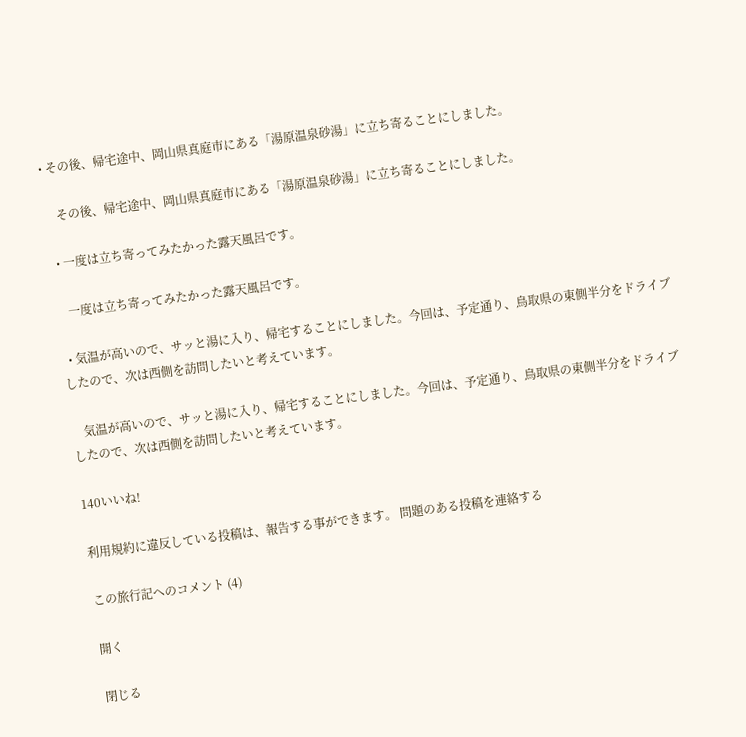• その後、帰宅途中、岡山県真庭市にある「湯原温泉砂湯」に立ち寄ることにしました。

    その後、帰宅途中、岡山県真庭市にある「湯原温泉砂湯」に立ち寄ることにしました。

  • 一度は立ち寄ってみたかった露天風呂です。

    一度は立ち寄ってみたかった露天風呂です。

  • 気温が高いので、サッと湯に入り、帰宅することにしました。今回は、予定通り、鳥取県の東側半分をドライブしたので、次は西側を訪問したいと考えています。

    気温が高いので、サッと湯に入り、帰宅することにしました。今回は、予定通り、鳥取県の東側半分をドライブしたので、次は西側を訪問したいと考えています。

140いいね!

利用規約に違反している投稿は、報告する事ができます。 問題のある投稿を連絡する

この旅行記へのコメント (4)

開く

閉じる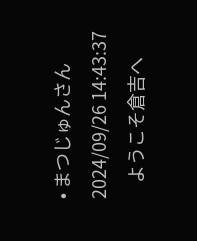• まつじゅんさん 2024/09/26 14:43:37
    ようこそ倉吉へ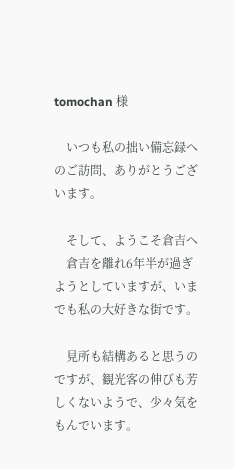tomochan 様

    いつも私の拙い備忘録へのご訪問、ありがとうございます。

    そして、ようこそ倉吉へ
    倉吉を離れ6年半が過ぎようとしていますが、いまでも私の大好きな街です。

    見所も結構あると思うのですが、観光客の伸びも芳しくないようで、少々気をもんでいます。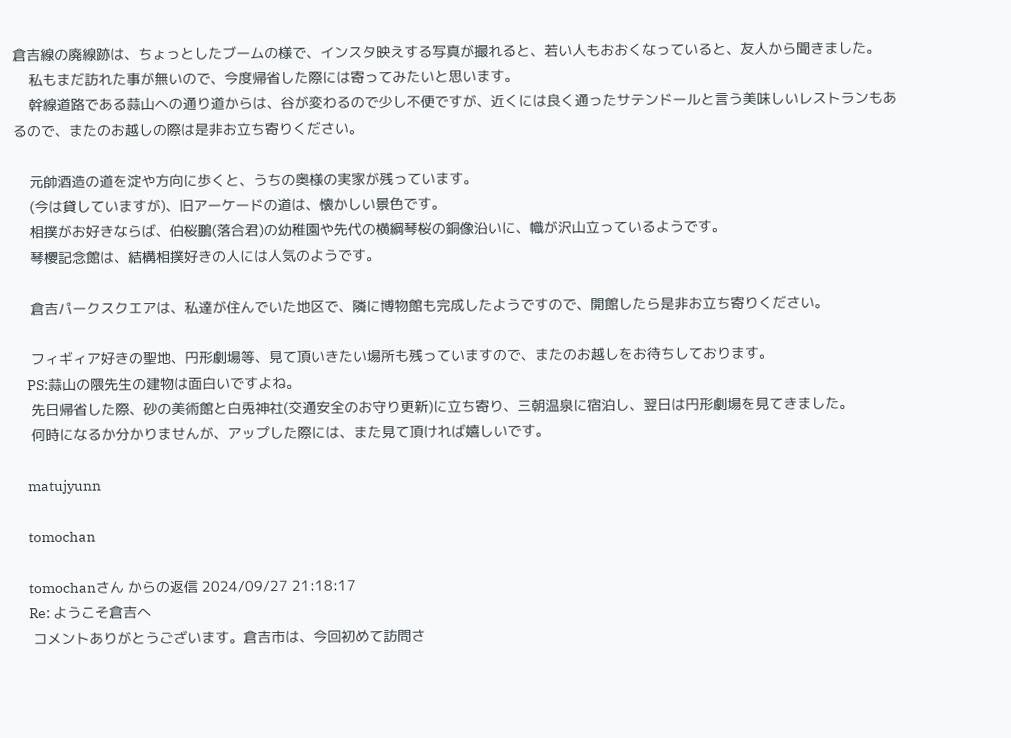倉吉線の廃線跡は、ちょっとしたブームの様で、インスタ映えする写真が撮れると、若い人もおおくなっていると、友人から聞きました。
    私もまだ訪れた事が無いので、今度帰省した際には寄ってみたいと思います。
    幹線道路である蒜山への通り道からは、谷が変わるので少し不便ですが、近くには良く通ったサテンドールと言う美味しいレストランもあるので、またのお越しの際は是非お立ち寄りください。

    元帥酒造の道を淀や方向に歩くと、うちの奥様の実家が残っています。
    (今は貸していますが)、旧アーケードの道は、懐かしい景色です。
    相撲がお好きならば、伯桜鵬(落合君)の幼稚園や先代の横綱琴桜の銅像沿いに、幟が沢山立っているようです。
    琴櫻記念館は、結構相撲好きの人には人気のようです。

    倉吉パークスクエアは、私達が住んでいた地区で、隣に博物館も完成したようですので、開館したら是非お立ち寄りください。

    フィギィア好きの聖地、円形劇場等、見て頂いきたい場所も残っていますので、またのお越しをお待ちしております。
    PS:蒜山の隈先生の建物は面白いですよね。
    先日帰省した際、砂の美術館と白兎神社(交通安全のお守り更新)に立ち寄り、三朝温泉に宿泊し、翌日は円形劇場を見てきました。
    何時になるか分かりませんが、アップした際には、また見て頂ければ嬉しいです。

    matujyunn

    tomochan

    tomochanさん からの返信 2024/09/27 21:18:17
    Re: ようこそ倉吉へ
    コメントありがとうございます。倉吉市は、今回初めて訪問さ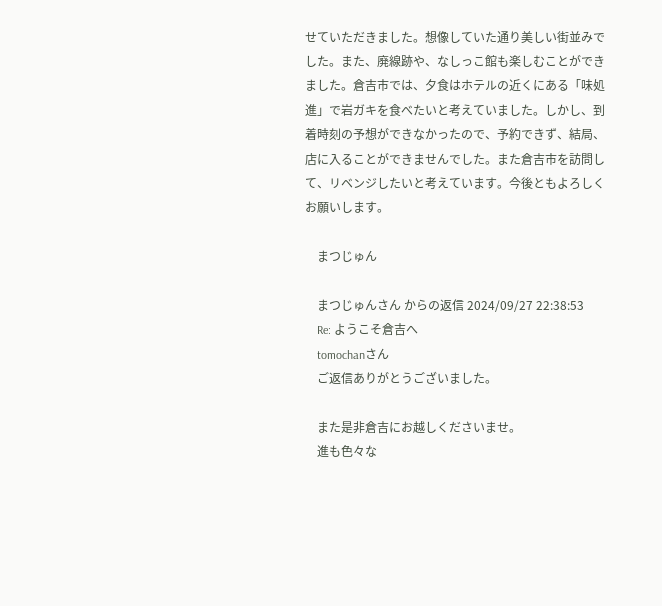せていただきました。想像していた通り美しい街並みでした。また、廃線跡や、なしっこ館も楽しむことができました。倉吉市では、夕食はホテルの近くにある「味処 進」で岩ガキを食べたいと考えていました。しかし、到着時刻の予想ができなかったので、予約できず、結局、店に入ることができませんでした。また倉吉市を訪問して、リベンジしたいと考えています。今後ともよろしくお願いします。

    まつじゅん

    まつじゅんさん からの返信 2024/09/27 22:38:53
    Re: ようこそ倉吉へ
    tomochanさん
    ご返信ありがとうございました。

    また是非倉吉にお越しくださいませ。
    進も色々な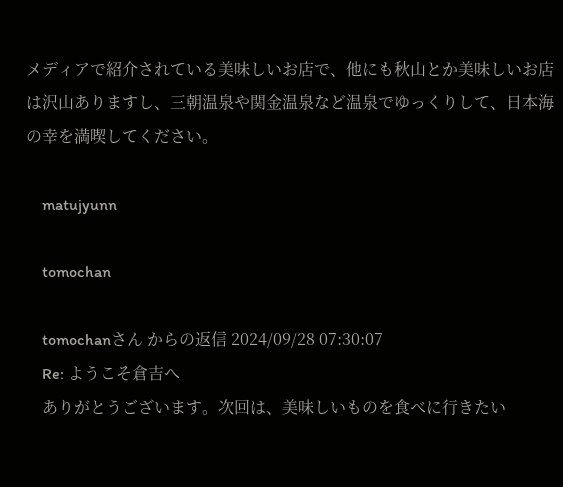メディアで紹介されている美味しいお店で、他にも秋山とか美味しいお店は沢山ありますし、三朝温泉や関金温泉など温泉でゆっくりして、日本海の幸を満喫してください。

    matujyunn

    tomochan

    tomochanさん からの返信 2024/09/28 07:30:07
    Re: ようこそ倉吉へ
    ありがとうございます。次回は、美味しいものを食べに行きたい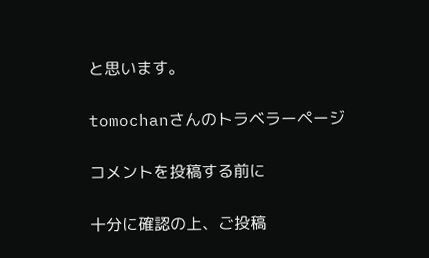と思います。

tomochanさんのトラベラーページ

コメントを投稿する前に

十分に確認の上、ご投稿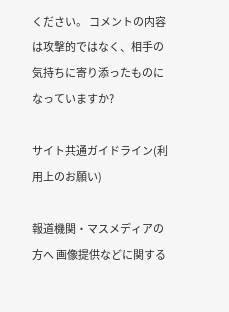ください。 コメントの内容は攻撃的ではなく、相手の気持ちに寄り添ったものになっていますか?

サイト共通ガイドライン(利用上のお願い)

報道機関・マスメディアの方へ 画像提供などに関する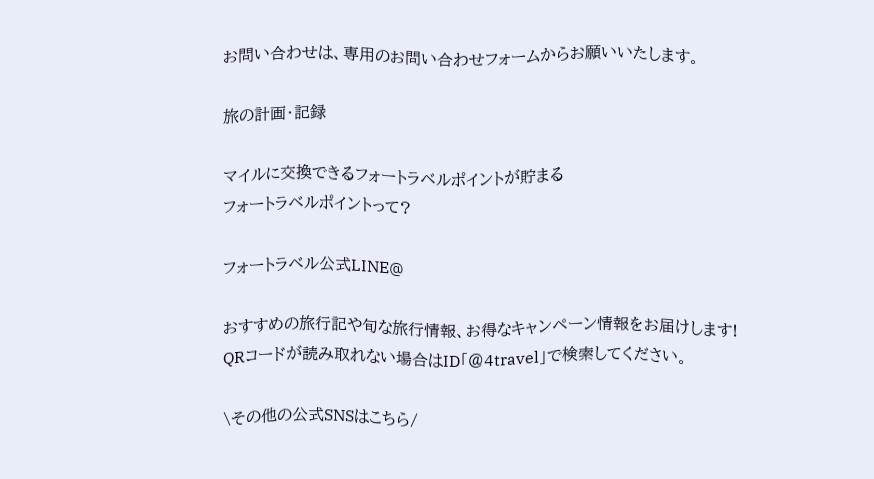お問い合わせは、専用のお問い合わせフォームからお願いいたします。

旅の計画・記録

マイルに交換できるフォートラベルポイントが貯まる
フォートラベルポイントって?

フォートラベル公式LINE@

おすすめの旅行記や旬な旅行情報、お得なキャンペーン情報をお届けします!
QRコードが読み取れない場合はID「@4travel」で検索してください。

\その他の公式SNSはこちら/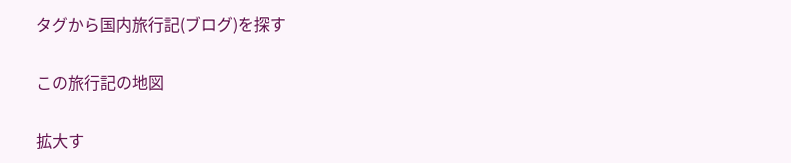タグから国内旅行記(ブログ)を探す

この旅行記の地図

拡大す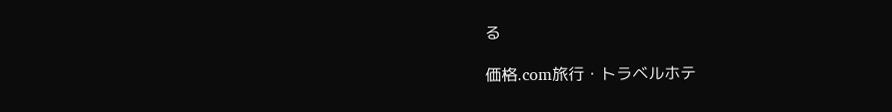る

価格.com旅行・トラベルホテ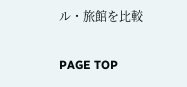ル・旅館を比較

PAGE TOP